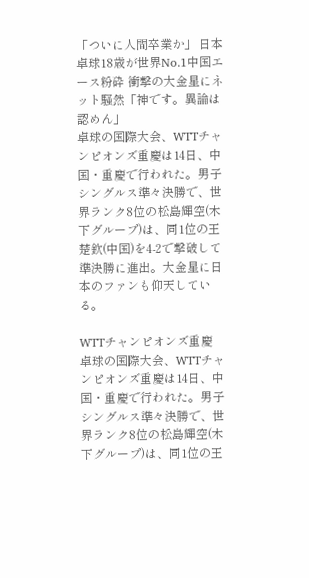「ついに人間卒業か」 日本卓球18歳が世界No.1中国エース粉砕 衝撃の大金星にネット騒然「神です。異論は認めん」
卓球の国際大会、WTTチャンピオンズ重慶は14日、中国・重慶で行われた。男子シングルス準々決勝で、世界ランク8位の松島輝空(木下グループ)は、同1位の王楚欽(中国)を4-2で撃破して準決勝に進出。大金星に日本のファンも仰天している。

WTTチャンピオンズ重慶
卓球の国際大会、WTTチャンピオンズ重慶は14日、中国・重慶で行われた。男子シングルス準々決勝で、世界ランク8位の松島輝空(木下グループ)は、同1位の王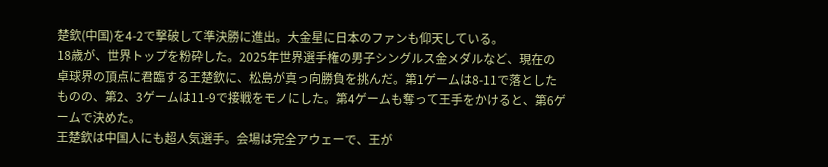楚欽(中国)を4-2で撃破して準決勝に進出。大金星に日本のファンも仰天している。
18歳が、世界トップを粉砕した。2025年世界選手権の男子シングルス金メダルなど、現在の卓球界の頂点に君臨する王楚欽に、松島が真っ向勝負を挑んだ。第1ゲームは8-11で落としたものの、第2、3ゲームは11-9で接戦をモノにした。第4ゲームも奪って王手をかけると、第6ゲームで決めた。
王楚欽は中国人にも超人気選手。会場は完全アウェーで、王が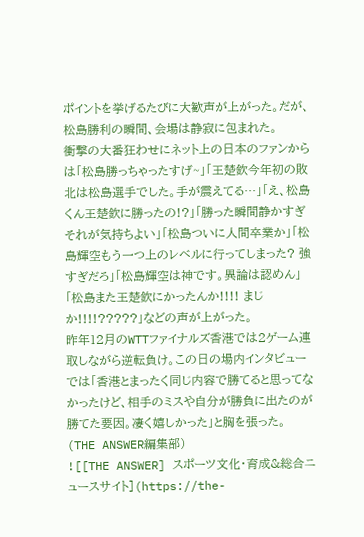ポイントを挙げるたびに大歓声が上がった。だが、松島勝利の瞬間、会場は静寂に包まれた。
衝撃の大番狂わせにネット上の日本のファンからは「松島勝っちゃったすげ~」「王楚欽今年初の敗北は松島選手でした。手が震えてる…」「え、松島くん王楚欽に勝ったの!?」「勝った瞬間静かすぎ それが気持ちよい」「松島ついに人間卒業か」「松島輝空もう一つ上のレベルに行ってしまった? 強すぎだろ」「松島輝空は神です。異論は認めん」「松島また王楚欽にかったんか!!!! まじか!!!!?????」などの声が上がった。
昨年12月のWTTファイナルズ香港では2ゲーム連取しながら逆転負け。この日の場内インタビューでは「香港とまったく同じ内容で勝てると思ってなかったけど、相手のミスや自分が勝負に出たのが勝てた要因。凄く嬉しかった」と胸を張った。
(THE ANSWER編集部)
![[THE ANSWER] スポーツ文化・育成&総合ニュースサイト](https://the-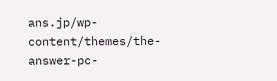ans.jp/wp-content/themes/the-answer-pc-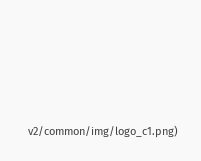v2/common/img/logo_c1.png)